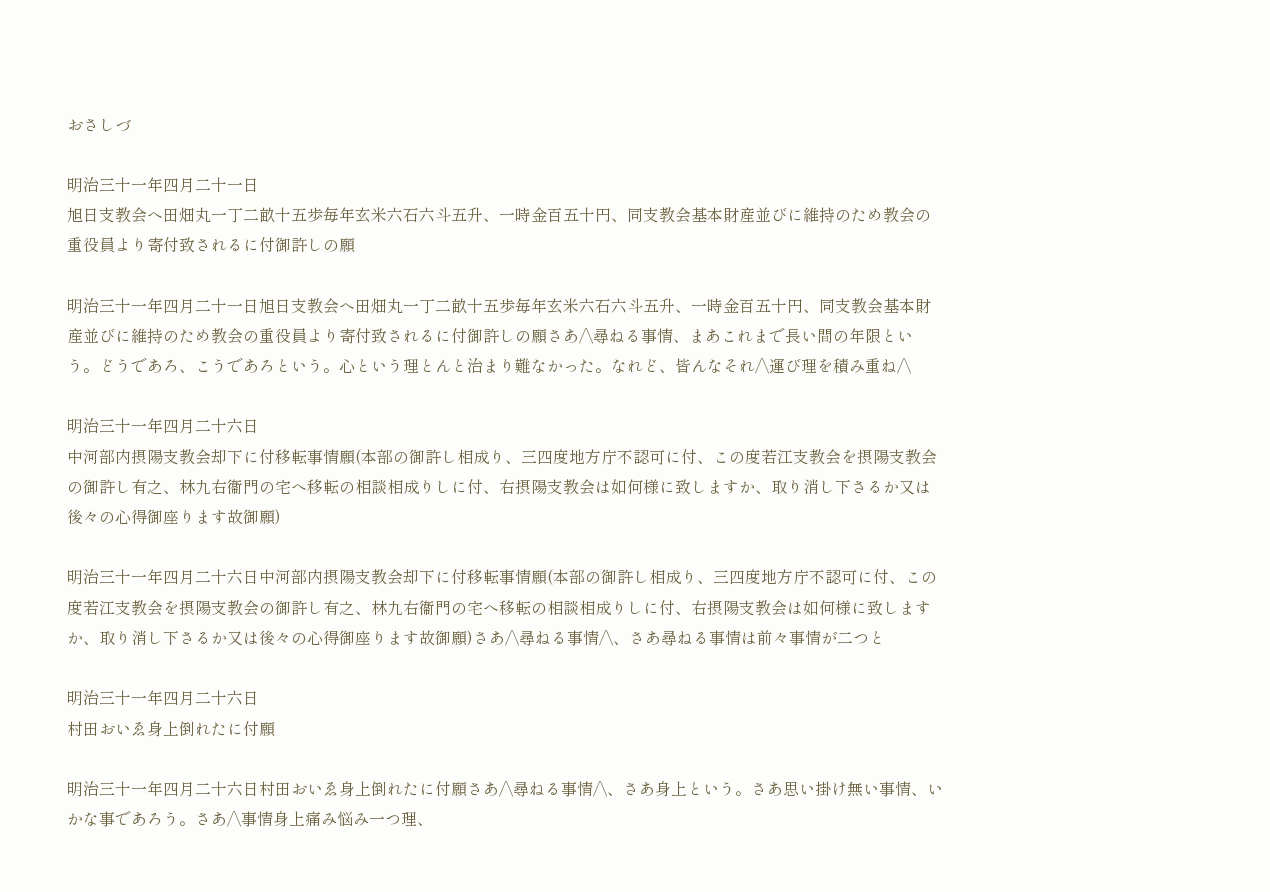おさしづ

明治三十一年四月二十一日
旭日支教会へ田畑丸一丁二畝十五歩毎年玄米六石六斗五升、一時金百五十円、同支教会基本財産並びに維持のため教会の重役員より寄付致されるに付御許しの願

明治三十一年四月二十一日旭日支教会へ田畑丸一丁二畝十五歩毎年玄米六石六斗五升、一時金百五十円、同支教会基本財産並びに維持のため教会の重役員より寄付致されるに付御許しの願さあ/\尋ねる事情、まあこれまで長い間の年限という。どうであろ、こうであろという。心という理とんと治まり難なかった。なれど、皆んなそれ/\運び理を積み重ね/\

明治三十一年四月二十六日
中河部内摂陽支教会却下に付移転事情願(本部の御許し相成り、三四度地方庁不認可に付、この度若江支教会を摂陽支教会の御許し有之、林九右衞門の宅へ移転の相談相成りしに付、右摂陽支教会は如何様に致しますか、取り消し下さるか又は後々の心得御座ります故御願)

明治三十一年四月二十六日中河部内摂陽支教会却下に付移転事情願(本部の御許し相成り、三四度地方庁不認可に付、この度若江支教会を摂陽支教会の御許し有之、林九右衞門の宅へ移転の相談相成りしに付、右摂陽支教会は如何様に致しますか、取り消し下さるか又は後々の心得御座ります故御願)さあ/\尋ねる事情/\、さあ尋ねる事情は前々事情が二つと

明治三十一年四月二十六日
村田おいゑ身上倒れたに付願

明治三十一年四月二十六日村田おいゑ身上倒れたに付願さあ/\尋ねる事情/\、さあ身上という。さあ思い掛け無い事情、いかな事であろう。さあ/\事情身上痛み悩み一つ理、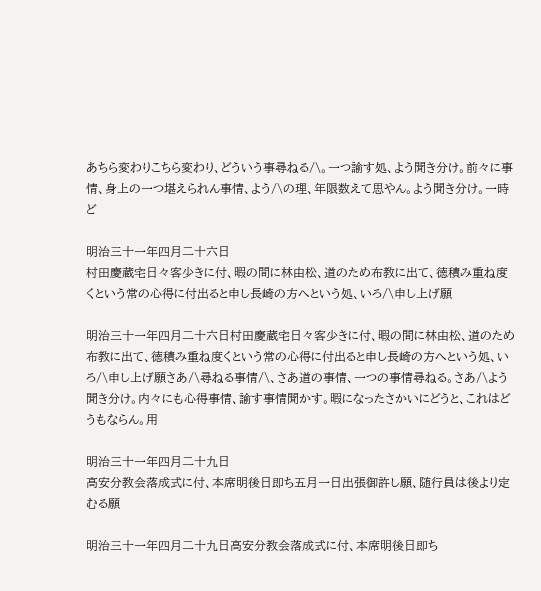あちら変わりこちら変わり、どういう事尋ねる/\。一つ諭す処、よう聞き分け。前々に事情、身上の一つ堪えられん事情、よう/\の理、年限数えて思やん。よう聞き分け。一時ど

明治三十一年四月二十六日
村田慶蔵宅日々客少きに付、暇の間に林由松、道のため布教に出て、徳積み重ね度くという常の心得に付出ると申し長崎の方へという処、いろ/\申し上げ願

明治三十一年四月二十六日村田慶蔵宅日々客少きに付、暇の間に林由松、道のため布教に出て、徳積み重ね度くという常の心得に付出ると申し長崎の方へという処、いろ/\申し上げ願さあ/\尋ねる事情/\、さあ道の事情、一つの事情尋ねる。さあ/\よう聞き分け。内々にも心得事情、諭す事情聞かす。暇になったさかいにどうと、これはどうもならん。用

明治三十一年四月二十九日
高安分教会落成式に付、本席明後日即ち五月一日出張御許し願、随行員は後より定むる願

明治三十一年四月二十九日高安分教会落成式に付、本席明後日即ち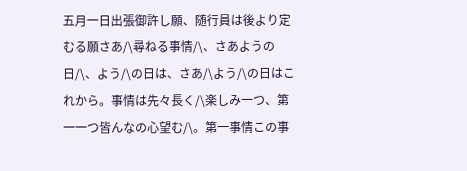五月一日出張御許し願、随行員は後より定むる願さあ/\尋ねる事情/\、さあようの日/\、よう/\の日は、さあ/\よう/\の日はこれから。事情は先々長く/\楽しみ一つ、第一一つ皆んなの心望む/\。第一事情この事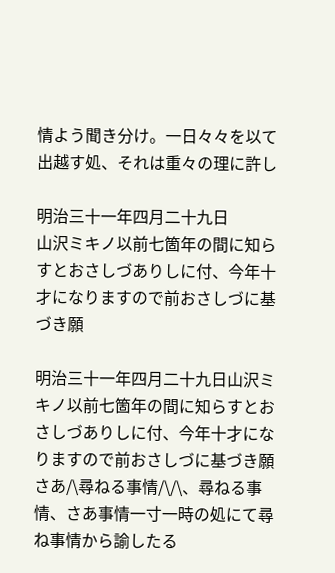情よう聞き分け。一日々々を以て出越す処、それは重々の理に許し

明治三十一年四月二十九日
山沢ミキノ以前七箇年の間に知らすとおさしづありしに付、今年十才になりますので前おさしづに基づき願

明治三十一年四月二十九日山沢ミキノ以前七箇年の間に知らすとおさしづありしに付、今年十才になりますので前おさしづに基づき願さあ/\尋ねる事情/\/\、尋ねる事情、さあ事情一寸一時の処にて尋ね事情から諭したる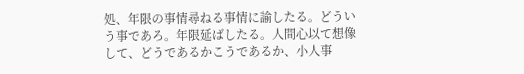処、年限の事情尋ねる事情に諭したる。どういう事であろ。年限延ばしたる。人間心以て想像して、どうであるかこうであるか、小人事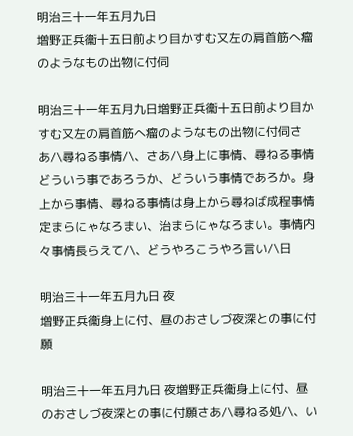明治三十一年五月九日
増野正兵衞十五日前より目かすむ又左の肩首筋へ瘤のようなもの出物に付伺

明治三十一年五月九日増野正兵衞十五日前より目かすむ又左の肩首筋へ瘤のようなもの出物に付伺さあ/\尋ねる事情/\、さあ/\身上に事情、尋ねる事情どういう事であろうか、どういう事情であろか。身上から事情、尋ねる事情は身上から尋ねば成程事情定まらにゃなろまい、治まらにゃなろまい。事情内々事情長らえて/\、どうやろこうやろ言い/\日

明治三十一年五月九日 夜
増野正兵衞身上に付、昼のおさしづ夜深との事に付願

明治三十一年五月九日 夜増野正兵衞身上に付、昼のおさしづ夜深との事に付願さあ/\尋ねる処/\、い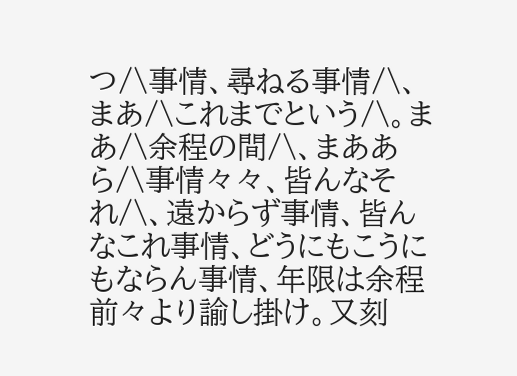つ/\事情、尋ねる事情/\、まあ/\これまでという/\。まあ/\余程の間/\、まああら/\事情々々、皆んなそれ/\、遠からず事情、皆んなこれ事情、どうにもこうにもならん事情、年限は余程前々より諭し掛け。又刻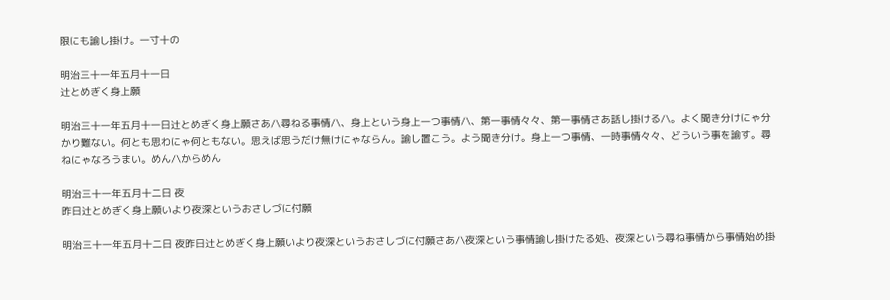限にも諭し掛け。一寸十の

明治三十一年五月十一日
辻とめぎく身上願

明治三十一年五月十一日辻とめぎく身上願さあ/\尋ねる事情/\、身上という身上一つ事情/\、第一事情々々、第一事情さあ話し掛ける/\。よく聞き分けにゃ分かり難ない。何とも思わにゃ何ともない。思えば思うだけ無けにゃならん。諭し置こう。よう聞き分け。身上一つ事情、一時事情々々、どういう事を諭す。尋ねにゃなろうまい。めん/\からめん

明治三十一年五月十二日 夜
昨日辻とめぎく身上願いより夜深というおさしづに付願

明治三十一年五月十二日 夜昨日辻とめぎく身上願いより夜深というおさしづに付願さあ/\夜深という事情諭し掛けたる処、夜深という尋ね事情から事情始め掛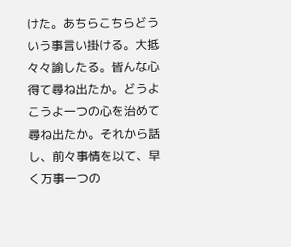けた。あちらこちらどういう事言い掛ける。大抵々々諭したる。皆んな心得て尋ね出たか。どうよこうよ一つの心を治めて尋ね出たか。それから話し、前々事情を以て、早く万事一つの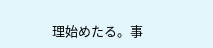理始めたる。事